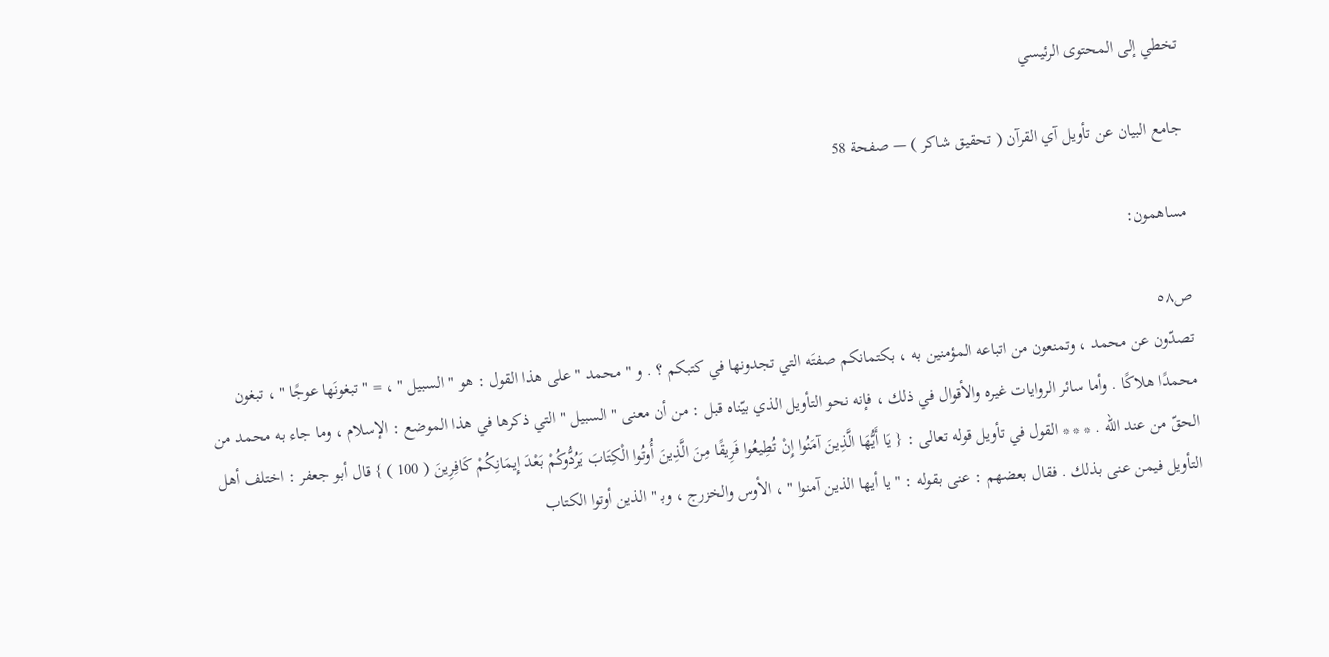تخطي إلى المحتوى الرئيسي

جامع البيان عن تأويل آي القرآن ( تحقيق شاكر ) — صفحة 58

مساهمون:

ص٥٨
تصدّون عن محمد ، وتمنعون من اتباعه المؤمنين به ، بكتمانكم صفتَه التي تجدونها في كتبكم ؟ . و " محمد " على هذا القول : هو " السبيل " ، = " تبغونَها عوجًا " ، تبغون محمدًا هلاكًا . وأما سائر الروايات غيره والأقوال في ذلك ، فإنه نحو التأويل الذي بيّناه قبل : من أن معنى " السبيل " التي ذكرها في هذا الموضع : الإسلام ، وما جاء به محمد من الحقّ من عند الله . * * * القول في تأويل قوله تعالى : { يَا أَيُّهَا الَّذِينَ آمَنُوا إِنْ تُطِيعُوا فَرِيقًا مِنَ الَّذِينَ أُوتُوا الْكِتَابَ يَرُدُّوكُمْ بَعْدَ إِيمَانِكُمْ كَافِرِينَ ( 100 ) } قال أبو جعفر : اختلف أهل التأويل فيمن عنى بذلك . فقال بعضهم : عنى بقوله : " يا أيها الذين آمنوا " ، الأوس والخزرج ، وب‍ " الذين أوتوا الكتاب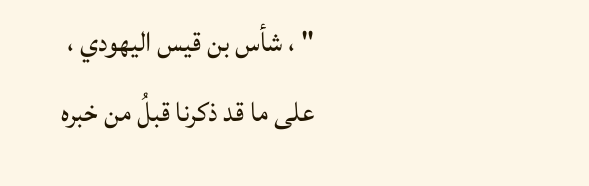" ، شأس بن قيس اليهودي ، على ما قد ذكرنا قبلُ من خبره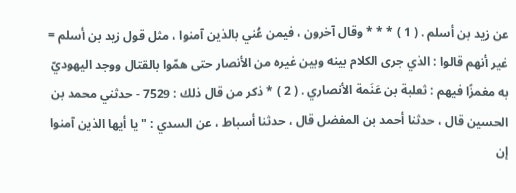عن زيد بن أسلم . ( 1 ) * * * وقال آخرون ، فيمن عُني بالذين آمنوا ، مثل قول زيد بن أسلم = غير أنهم قالوا : الذي جرى الكلام بينه وبين غيره من الأنصار حتى همّوا بالقتال ووجد اليهوديّ به مغمزًا فيهم : ثعلبة بن عَنَمة الأنصاري . ( 2 ) * ذكر من قال ذلك : 7529 - حدثني محمد بن الحسين قال ، حدثنا أحمد بن المفضل قال ، حدثنا أسباط ، عن السدي : " يا أيها الذين آمنوا إن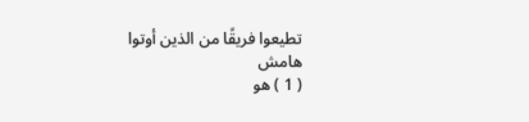تطيعوا فريقًا من الذين أوتوا
هامش
( 1 ) هو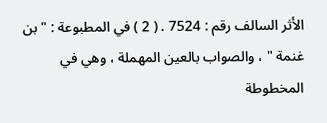الأثر السالف رقم : 7524 . ( 2 ) في المطبوعة : " بن غنمة " ، والصواب بالعين المهملة ، وهي في المخطوطة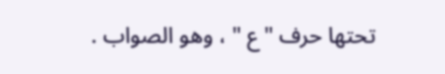تحتها حرف " ع " ، وهو الصواب .